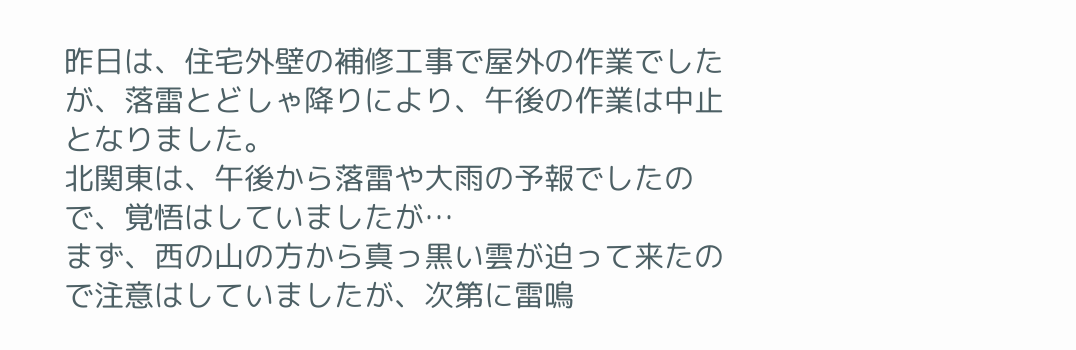昨日は、住宅外壁の補修工事で屋外の作業でしたが、落雷とどしゃ降りにより、午後の作業は中止となりました。
北関東は、午後から落雷や大雨の予報でしたので、覚悟はしていましたが…
まず、西の山の方から真っ黒い雲が迫って来たので注意はしていましたが、次第に雷鳴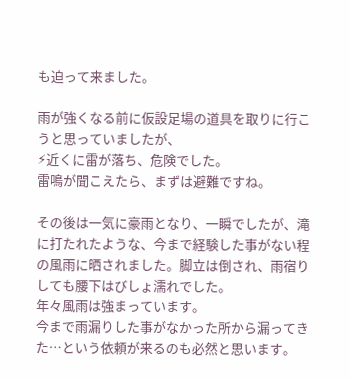も迫って来ました。

雨が強くなる前に仮設足場の道具を取りに行こうと思っていましたが、
⚡近くに雷が落ち、危険でした。
雷鳴が聞こえたら、まずは避難ですね。

その後は一気に豪雨となり、一瞬でしたが、滝に打たれたような、今まで経験した事がない程の風雨に晒されました。脚立は倒され、雨宿りしても腰下はびしょ濡れでした。
年々風雨は強まっています。
今まで雨漏りした事がなかった所から漏ってきた…という依頼が来るのも必然と思います。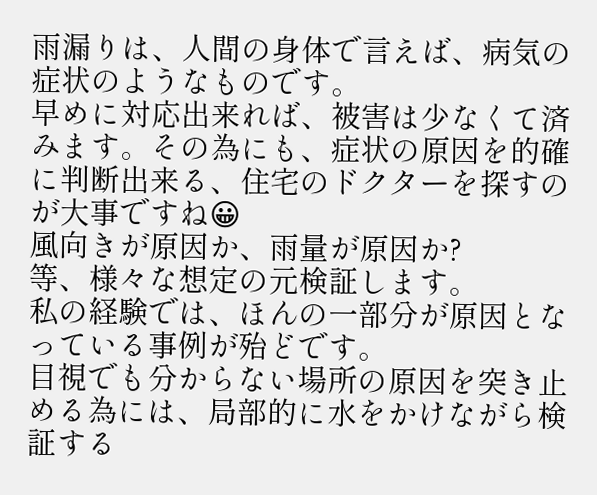雨漏りは、人間の身体で言えば、病気の症状のようなものです。
早めに対応出来れば、被害は少なくて済みます。その為にも、症状の原因を的確に判断出来る、住宅のドクターを探すのが大事ですね😀
風向きが原因か、雨量が原因か?
等、様々な想定の元検証します。
私の経験では、ほんの一部分が原因となっている事例が殆どです。
目視でも分からない場所の原因を突き止める為には、局部的に水をかけながら検証する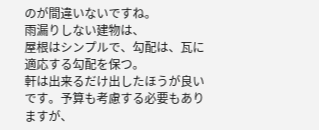のが間違いないですね。
雨漏りしない建物は、
屋根はシンプルで、勾配は、瓦に適応する勾配を保つ。
軒は出来るだけ出したほうが良いです。予算も考慮する必要もありますが、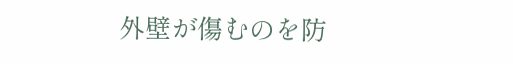外壁が傷むのを防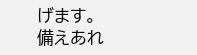げます。
備えあれ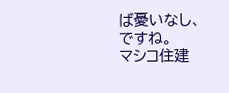ば憂いなし、ですね。
マシコ住建